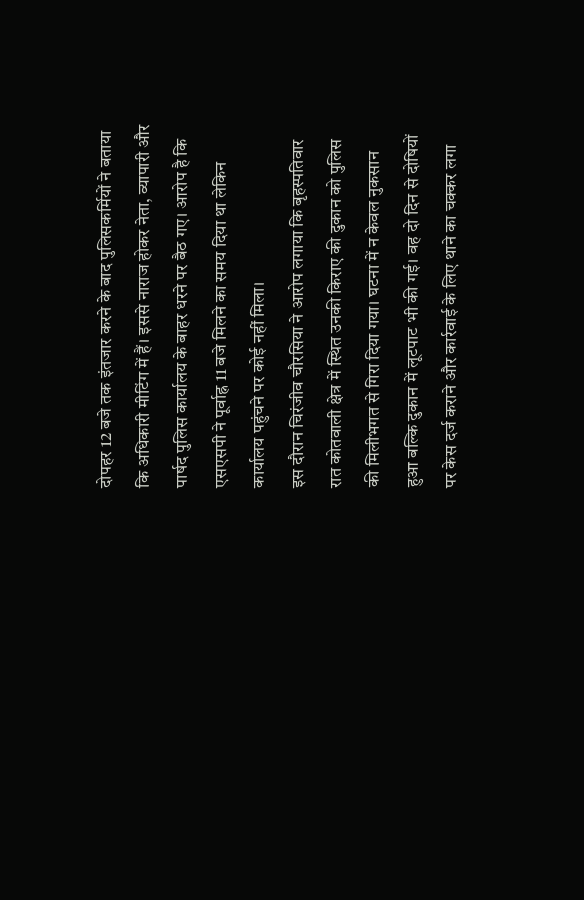दोपहर 12 बजे तक इंतजार करने के बाद पुलिसकर्मियों ने बताया कि अधिकारी मीटिंग में हैं। इससे नाराज होकर नेता, व्यापारी और पार्षद पुलिस कार्यालय के बाहर धरने पर बैठ गए। आरोप है कि एसएसपी ने पूर्वाह्न 11 बजे मिलने का समय दिया था लेकिन कार्यालय पहुंचने पर कोई नहीं मिला।
इस दौरान चिरंजीव चौरसिया ने आरोप लगाया कि बृहस्पतिवार रात कोतवाली क्षेत्र में स्थित उनकी किराए की दुकान को पुलिस की मिलीभगत से गिरा दिया गया। घटना में न केवल नुकसान हुआ बल्कि दुकान में लूटपाट भी की गई। वह दो दिन से दोषियों पर केस दर्ज कराने और कार्रवाई के लिए थाने का चक्कर लगा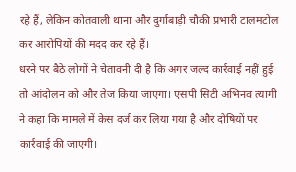रहे हैं, लेकिन कोतवाली थाना और दुर्गाबाड़ी चौकी प्रभारी टालमटोल कर आरोपियों की मदद कर रहे हैं।
धरने पर बैठे लोगों ने चेतावनी दी है कि अगर जल्द कार्रवाई नहीं हुई तो आंदोलन को और तेज किया जाएगा। एसपी सिटी अभिनव त्यागी ने कहा कि मामले में केस दर्ज कर लिया गया है और दोषियों पर कार्रवाई की जाएगी।